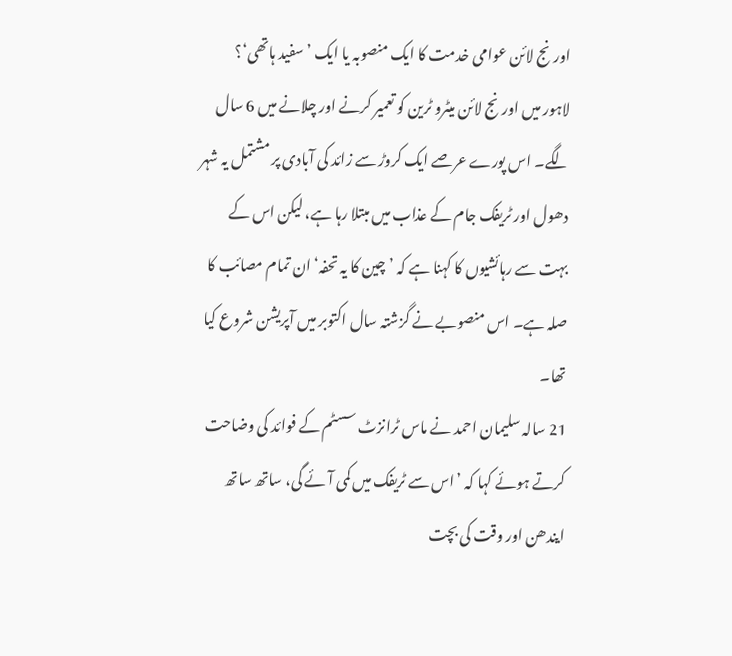اورنج لائن عوامی خدمت کا ایک منصوبہ یا ایک ’سفید ہاتھی‘؟
لاہور میں اورنج لائن میٹرو ٹرین کو تعمیر کرنے اور چلانے میں 6 سال لگے۔ اس پورے عرصے ایک کروڑ سے زائد کی آبادی پر مشتمل یہ شہر دھول اور ٹریفک جام کے عذاب میں مبتلا رہا ہے، لیکن اس کے بہت سے رہائشیوں کا کہنا ہے کہ ’چین کا یہ تحفہ‘ ان تمام مصائب کا صلہ ہے۔ اس منصوبے نے گزشتہ سال اکتوبر میں آپریشن شروع کیا تھا۔
21 سالہ سلیمان احمد نے ماس ٹرانزٹ سسٹم کے فوائد کی وضاحت کرتے ہوئے کہا کہ ’اس سے ٹریفک میں کمی آئے گی، ساتھ ساتھ ایندھن اور وقت کی بچت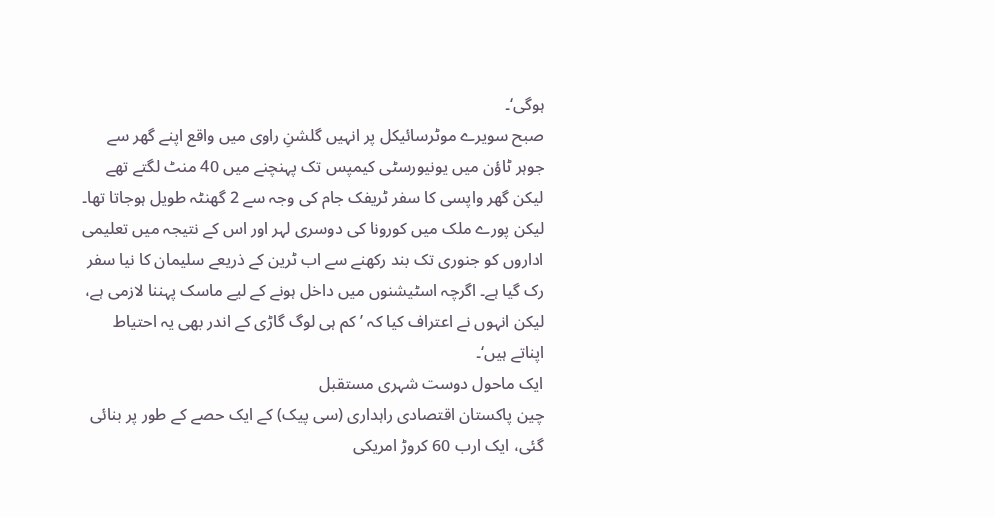ہوگی‘۔
صبح سویرے موٹرسائیکل پر انہیں گلشنِ راوی میں واقع اپنے گھر سے جوہر ٹاؤن میں یونیورسٹی کیمپس تک پہنچنے میں 40 منٹ لگتے تھے لیکن گھر واپسی کا سفر ٹریفک جام کی وجہ سے 2 گھنٹہ طویل ہوجاتا تھا۔
لیکن پورے ملک میں کورونا کی دوسری لہر اور اس کے نتیجہ میں تعلیمی اداروں کو جنوری تک بند رکھنے سے اب ٹرین کے ذریعے سلیمان کا نیا سفر رک گیا ہے۔ اگرچہ اسٹیشنوں میں داخل ہونے کے لیے ماسک پہننا لازمی ہے، لیکن انہوں نے اعتراف کیا کہ ’کم ہی لوگ گاڑی کے اندر بھی یہ احتیاط اپناتے ہیں‘۔
ایک ماحول دوست شہری مستقبل
چین پاکستان اقتصادی راہداری (سی پیک) کے ایک حصے کے طور پر بنائی گئی، ایک ارب 60 کروڑ امریکی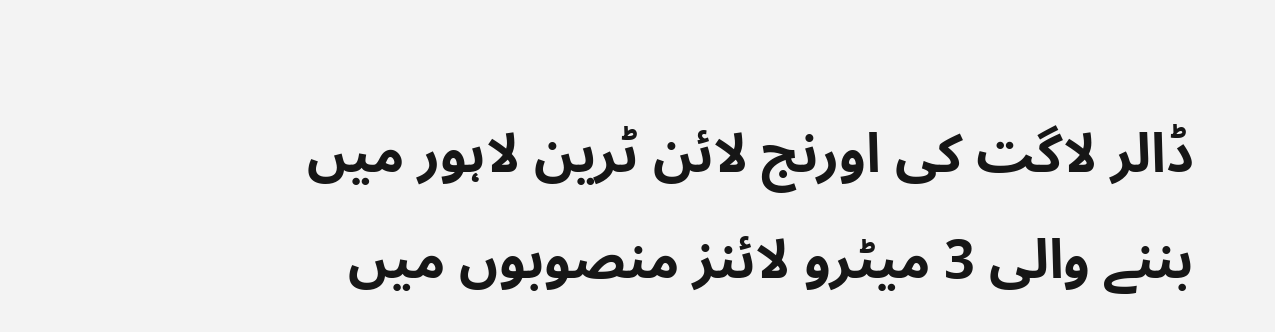ڈالر لاگت کی اورنج لائن ٹرین لاہور میں بننے والی 3 میٹرو لائنز منصوبوں میں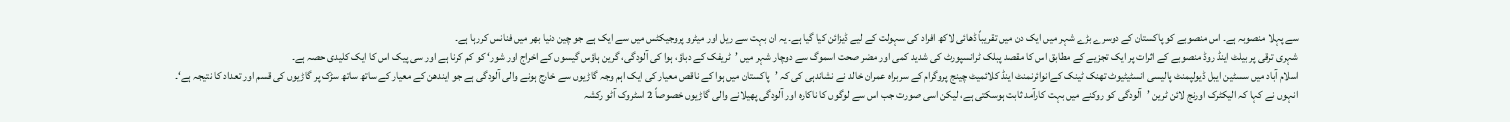سے پہلا منصوبہ ہے۔ اس منصوبے کو پاکستان کے دوسرے بڑے شہر میں ایک دن میں تقریباً ڈھائی لاکھ افراد کی سہولت کے لیے ڈیزائن کیا گیا ہے۔ یہ ان بہت سے ریل اور میٹرو پروجیکٹس میں سے ایک ہے جو چین دنیا بھر میں فنانس کررہا ہے۔
شہری ترقی پر بیلٹ اینڈ روڈ منصوبے کے اثرات پر ایک تجزیے کے مطابق اس کا مقصد پبلک ٹرانسپورٹ کی شدید کمی اور مضر صحت اسموگ سے دوچار شہر میں ’ٹریفک کے دباؤ، ہوا کی آلودگی، گرین ہاؤس گیسوں کے اخراج اور شور‘ کو کم کرنا ہے اور سی پیک اس کا ایک کلیدی حصہ ہے۔
اسلام آباد میں سسٹین ایبل ڈیولپمنٹ پالیسی انسٹیٹیوٹ تھنک ٹینک کےانوائرنمنٹ اینڈ کلائمیٹ چینج پروگرام کے سربراہ عمران خالد نے نشاندہی کی کہ ’پاکستان میں ہوا کے ناقص معیار کی ایک اہم وجہ گاڑیوں سے خارج ہونے والی آلودگی ہے جو ایندھن کے معیار کے ساتھ ساتھ سڑک پر گاڑیوں کی قسم اور تعداد کا نتیجہ ہے‘۔
انہوں نے کہا کہ الیکٹرک اورنج لائن ٹرین ’آلودگی کو روکنے میں بہت کارآمد ثابت ہوسکتی ہے، لیکن اسی صورت جب اس سے لوگوں کا ناکارہ اور آلودگی پھیلانے والی گاڑیوں خصوصاً 2 اسٹروک آٹو رکشہ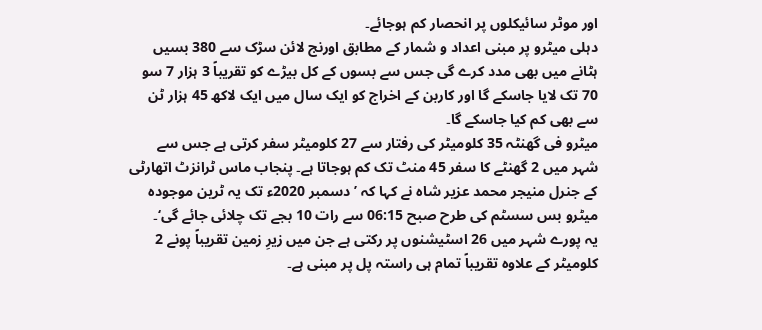اور موٹر سائیکلوں پر انحصار کم ہوجائے۔
دہلی میٹرو پر مبنی اعداد و شمار کے مطابق اورنج لائن سڑک سے 380 بسیں ہٹانے میں بھی مدد کرے گی جس سے بسوں کے کل بیڑے کو تقریباً 3 ہزار 7 سو 70 تک لایا جاسکے گا اور کاربن کے اخراج کو ایک سال میں ایک لاکھ 45 ہزار ٹن سے بھی کم کیا جاسکے گا۔
میٹرو فی گھنٹہ 35 کلومیٹر کی رفتار سے 27 کلومیٹر سفر کرتی ہے جس سے شہر میں 2 گھنٹے کا سفر 45 منٹ تک کم ہوجاتا ہے۔ پنجاب ماس ٹرانزٹ اتھارٹی کے جنرل منیجر محمد عزیر شاہ نے کہا کہ ’دسمبر 2020ء تک یہ ٹرین موجودہ میٹرو بس سسٹم کی طرح صبح 06:15 سے رات 10 بجے تک چلائی جائے گی‘۔
یہ پورے شہر میں 26 اسٹیشنوں پر رکتی ہے جن میں زیرِ زمین تقریباً پونے 2 کلومیٹر کے علاوہ تقریباً تمام ہی راستہ پل پر مبنی ہے۔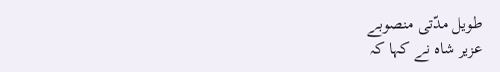طویل مدّتی منصوبے
عزیر شاہ نے کہا کہ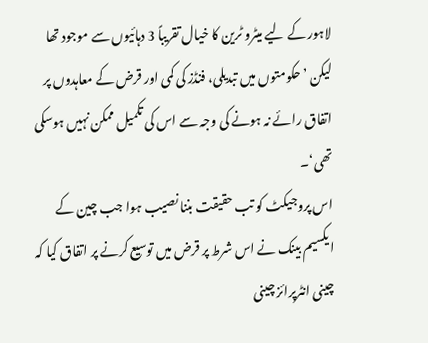لاہور کے لیے میٹرو ٹرین کا خیال تقریباً 3 دہائیوں سے موجود تھا لیکن ’حکومتوں میں تبدیلی، فنڈز کی کمی اور قرض کے معاہدوں پر اتفاق رائے نہ ہونے کی وجہ سے اس کی تکمیل ممکن نہیں ہوسکی تھی‘۔
اس پروجیکٹ کو تب حقیقت بننا نصیب ہوا جب چین کے ایکسیم بینک نے اس شرط پر قرض میں توسیع کرنے پر اتفاق کیا کہ چینی انٹرپرائز چینی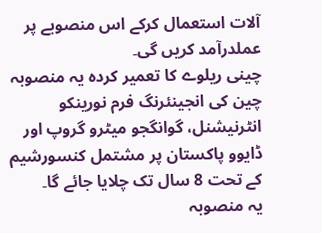آلات استعمال کرکے اس منصوبے پر عملدرآمد کریں گی۔
چینی ریلوے کا تعمیر کردہ یہ منصوبہ چین کی انجینئرنگ فرم نورینکو انٹرنیشنل، گوانگجو میٹرو گروپ اور ڈایوو پاکستان پر مشتمل کنسورشیم کے تحت 8 سال تک چلایا جائے گا۔
یہ منصوبہ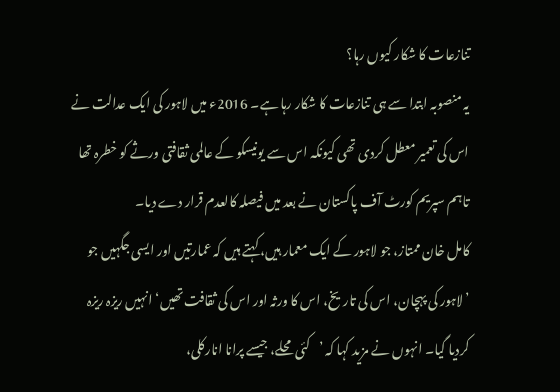تنازعات کا شکار کیوں رہا؟
یہ منصوبہ ابتدا سے ہی تنازعات کا شکار رہا ہے۔ 2016ء میں لاہور کی ایک عدالت نے اس کی تعمیر معطل کردی تھی کیونکہ اس سے یونیسکو کے عالمی ثقافتی ورثے کو خطرہ تھا تاہم سپریم کورٹ آف پاکستان نے بعد میں فیصلہ کالعدم قرار دے دیا۔
کامل خان ممتاز، جو لاہور کے ایک معمار ہیں، کہتے ہیں کہ عمارتیں اور ایسی جگہیں جو ’لاہور کی پہچان، اس کی تاریخ، اس کا ورثہ اور اس کی ثقافت تھیں‘ انہیں ریزہ ریزہ کردیا گیا۔ انہوں نے مزید کہا کہ ’کئی محلے، جیسے پرانا انارکلی،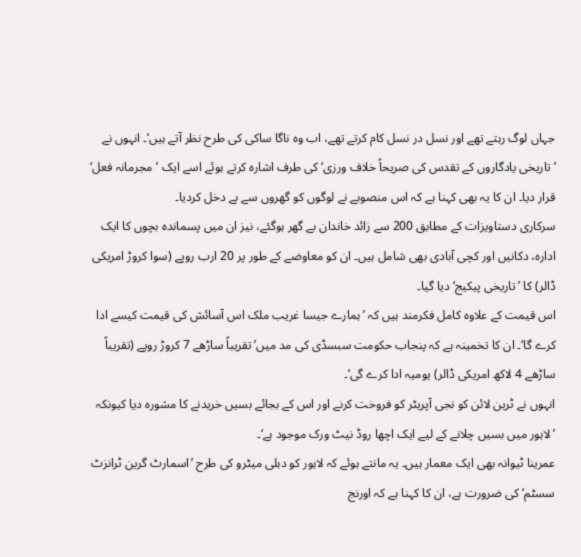جہاں لوگ رہتے تھے اور نسل در نسل کام کرتے تھے، اب وہ ناگا ساکی کی طرح نظر آتے ہیں‘۔ انہوں نے ’تاریخی یادگاروں کے تقدس کی صریحاً خلاف ورزی‘ کی طرف اشارہ کرتے ہوئے اسے ایک ’مجرمانہ فعل‘ قرار دیا۔ ان کا یہ بھی کہنا ہے کہ اس منصوبے نے لوگوں کو گھروں سے بے دخل کردیا۔
سرکاری دستاویزات کے مطابق 200 سے زائد خاندان بے گھر ہوگئے، نیز ان میں پسماندہ بچوں کا ایک ادارہ، دکانیں اور کچی آبادی بھی شامل ہیں۔ ان کو معاوضے کے طور پر 20 ارب روپے (سوا کروڑ امریکی ڈالر) کا ’تاریخی پیکیج‘ دیا گیا۔
اس قیمت کے علاوہ کامل فکرمند ہیں کہ ’ہمارے جیسا غریب ملک اس آسائش کی قیمت کیسے ادا کرے گا‘۔ ان کا تخمینہ ہے کہ پنجاب حکومت سبسڈی کی مد میں’تقریباً ساڑھے 7 کروڑ روپے (تقریباً ساڑھے 4 لاکھ امریکی ڈالر) یومیہ ادا کرے گی‘۔
انہوں نے ٹرین لائن کو نجی آپریٹر کو فروخت کرنے اور اس کے بجائے بسیں خریدنے کا مشورہ دیا کیونکہ ’لاہور میں بسیں چلانے کے لیے ایک اچھا روڈ نیٹ ورک موجود ہے‘۔
عمرینا ٹیوانہ بھی ایک معمار ہیں۔ یہ مانتے ہوئے کہ لاہور کو دہلی میٹرو کی طرح ’اسمارٹ گرین ٹرانزٹ سسٹم‘ کی ضرورت ہے، ان کا کہنا ہے کہ اورنج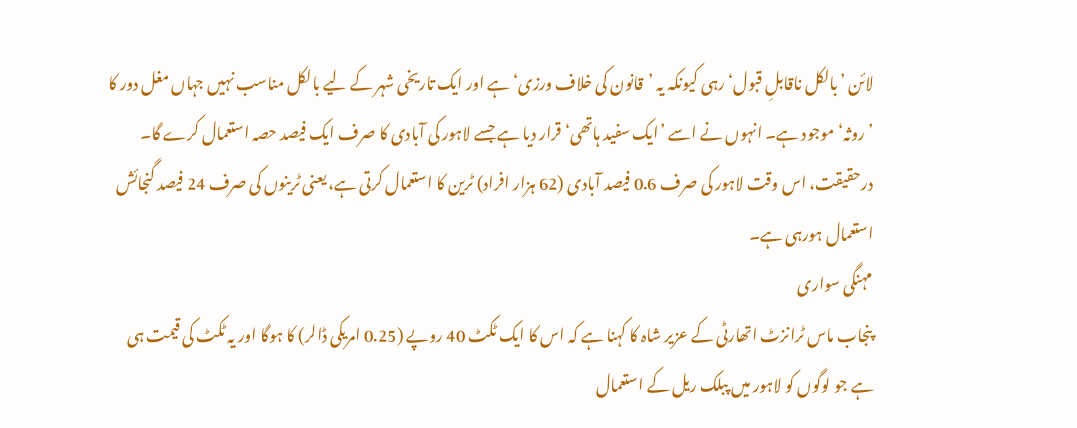لائن ’بالکل ناقابلِ قبول‘ رہی کیونکہ یہ ’قانون کی خلاف ورزی‘ ہے اور ایک تاریخی شہر کے لیے بالکل مناسب نہیں جہاں مغل دور کا ’روثہ‘ موجود ہے۔ انہوں نے اسے ’ایک سفید ہاتھی‘ قرار دیا ہے جسے لاہور کی آبادی کا صرف ایک فیصد حصہ استعمال کرے گا۔
درحقیقت، اس وقت لاہور کی صرف 0.6 فیصد آبادی (62 ہزار افراد) ٹرین کا استعمال کرتی ہے، یعنی ٹرینوں کی صرف 24 فیصد گنجائش استعمال ہورہی ہے۔
مہنگی سواری
پنجاب ماس ٹرانزٹ اتھارٹی کے عزیر شاہ کا کہنا ہے کہ اس کا ایک ٹکٹ 40 روپے (0.25 امریکی ڈالر) کا ہوگا اور یہ ٹکٹ کی قیمت ہی ہے جو لوگوں کو لاہور میں پبلک ریل کے استعمال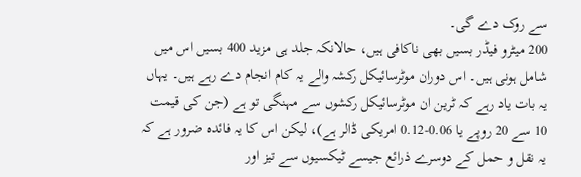سے روک دے گی۔
200 میٹرو فیڈر بسیں بھی ناکافی ہیں، حالانکہ جلد ہی مزید 400 بسیں اس میں شامل ہونی ہیں۔ اس دوران موٹرسائیکل رکشہ والے یہ کام انجام دے رہے ہیں۔ یہاں یہ بات یاد رہے کہ ٹرین ان موٹرسائیکل رکشوں سے مہنگی تو ہے (جن کی قیمت 10 سے 20 روپے یا 0.06-0.12 امریکی ڈالر ہے)، لیکن اس کا یہ فائدہ ضرور ہے کہ یہ نقل و حمل کے دوسرے ذرائع جیسے ٹیکسیوں سے تیز اور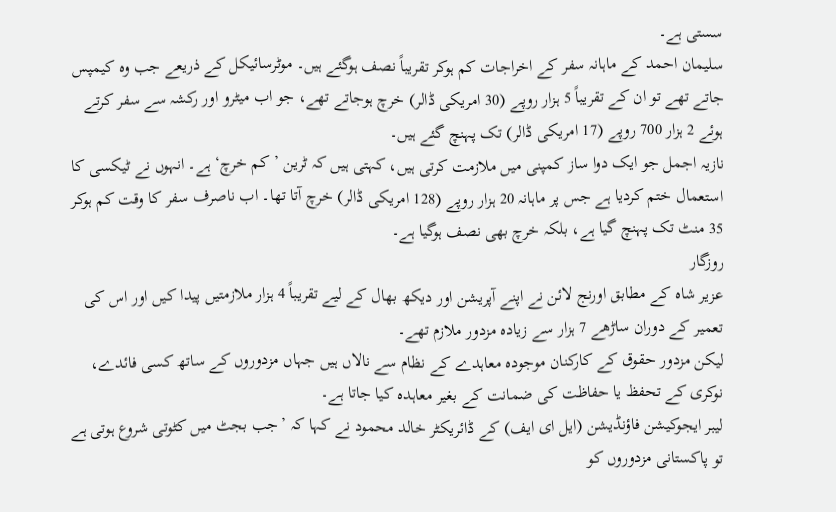سستی ہے۔
سلیمان احمد کے ماہانہ سفر کے اخراجات کم ہوکر تقریباً نصف ہوگئے ہیں۔ موٹرسائیکل کے ذریعے جب وہ کیمپس جاتے تھے تو ان کے تقریباً 5 ہزار روپے (30 امریکی ڈالر) خرچ ہوجاتے تھے، جو اب میٹرو اور رکشہ سے سفر کرتے ہوئے 2 ہزار 700 روپے (17 امریکی ڈالر) تک پہنچ گئے ہیں۔
نازیہ اجمل جو ایک دوا ساز کمپنی میں ملازمت کرتی ہیں، کہتی ہیں کہ ٹرین ’کم خرچ‘ ہے۔ انہوں نے ٹیکسی کا استعمال ختم کردیا ہے جس پر ماہانہ 20 ہزار روپے (128 امریکی ڈالر) خرچ آتا تھا۔ اب ناصرف سفر کا وقت کم ہوکر 35 منٹ تک پہنچ گیا ہے، بلکہ خرچ بھی نصف ہوگیا ہے۔
روزگار
عزیر شاہ کے مطابق اورنج لائن نے اپنے آپریشن اور دیکھ بھال کے لیے تقریباً 4 ہزار ملازمتیں پیدا کیں اور اس کی تعمیر کے دوران ساڑھے 7 ہزار سے زیادہ مزدور ملازم تھے۔
لیکن مزدور حقوق کے کارکنان موجودہ معاہدے کے نظام سے نالاں ہیں جہاں مزدوروں کے ساتھ کسی فائدے، نوکری کے تحفظ یا حفاظت کی ضمانت کے بغیر معاہدہ کیا جاتا ہے۔
لیبر ایجوکیشن فاؤنڈیشن (ایل ای ایف) کے ڈائریکٹر خالد محمود نے کہا کہ ’جب بجٹ میں کٹوتی شروع ہوتی ہے تو پاکستانی مزدوروں کو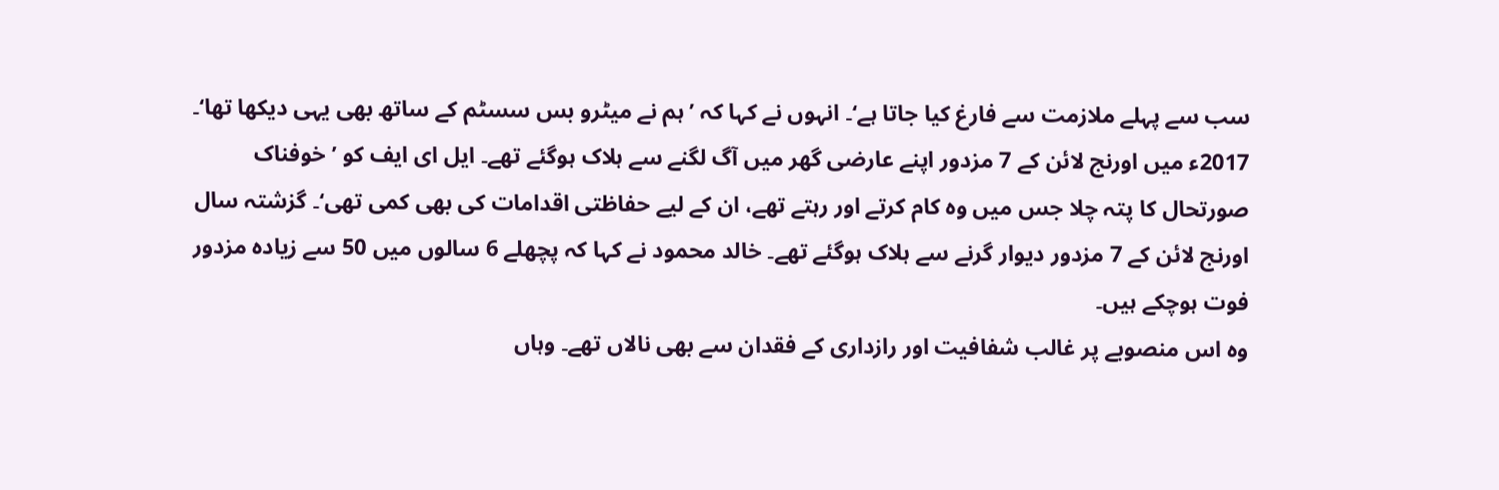سب سے پہلے ملازمت سے فارغ کیا جاتا ہے‘۔ انہوں نے کہا کہ ’ہم نے میٹرو بس سسٹم کے ساتھ بھی یہی دیکھا تھا‘۔
2017ء میں اورنج لائن کے 7 مزدور اپنے عارضی گھر میں آگ لگنے سے ہلاک ہوگئے تھے۔ ایل ای ایف کو ’خوفناک صورتحال کا پتہ چلا جس میں وہ کام کرتے اور رہتے تھے، ان کے لیے حفاظتی اقدامات کی بھی کمی تھی‘۔ گزشتہ سال اورنج لائن کے 7 مزدور دیوار گرنے سے ہلاک ہوگئے تھے۔ خالد محمود نے کہا کہ پچھلے 6 سالوں میں 50 سے زیادہ مزدور فوت ہوچکے ہیں۔
وہ اس منصوبے پر غالب شفافیت اور رازداری کے فقدان سے بھی نالاں تھے۔ وہاں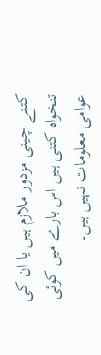کتنے چینی مزدور ملازم ہیں یا ان کی تنخواہ کتنی ہیں اس بارے میں کوئی عوامی معلومات نہیں ہیں۔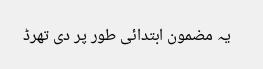یہ مضمون ابتدائی طور پر دی تھرڈ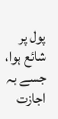پول پر شائع ہوا، جسے بہ اجازت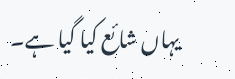یہاں شائع کیا گیا ہے۔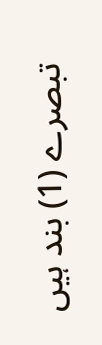تبصرے (1) بند ہیں